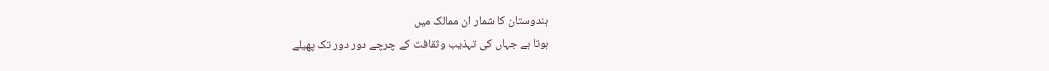ہندوستان کا شمار ان ممالک میں
ہوتا ہے جہاں کی تہذیب وثقافت کے چرچے دور دور تک پھیلے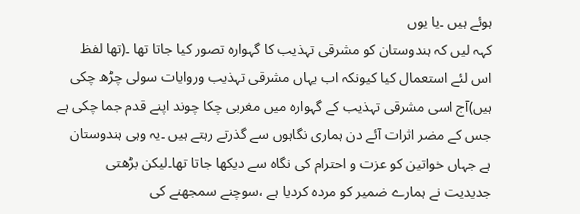ہوئے ہیں ۔یا یوں
کہہ لیں کہ ہندوستان کو مشرقی تہذیب کا گہوارہ تصور کیا جاتا تھا ۔(تھا لفظ
اس لئے استعمال کیا کیونکہ اب یہاں مشرقی تہذیب وروایات سولی چڑھ چکی
ہیں)آج اسی مشرقی تہذیب کے گہوارہ میں مغربی چکا چوند اپنے قدم جما چکی ہے
جس کے مضر اثرات آئے دن ہماری نگاہوں سے گذرتے رہتے ہیں ۔یہ وہی ہندوستان
ہے جہاں خواتین کو عزت و احترام کی نگاہ سے دیکھا جاتا تھا۔لیکن بڑھتی
جدیدیت نے ہمارے ضمیر کو مردہ کردیا ہے ،سوچنے سمجھنے کی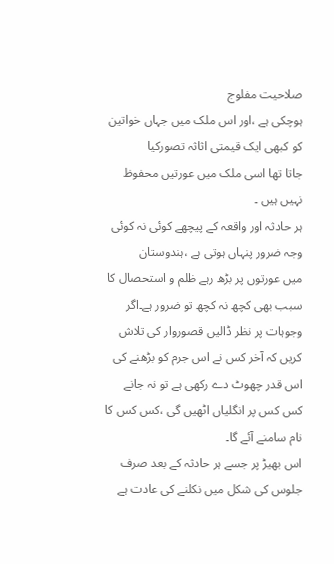صلاحیت مفلوج
ہوچکی ہے ،اور اس ملک میں جہاں خواتین کو کبھی ایک قیمتی اثاثہ تصورکیا
جاتا تھا اسی ملک میں عورتیں محفوظ نہیں ہیں ۔
ہر حادثہ اور واقعہ کے پیچھے کوئی نہ کوئی وجہ ضرور پنہاں ہوتی ہے ،ہندوستان
میں عورتوں پر بڑھ رہے ظلم و استحصال کا سبب بھی کچھ نہ کچھ تو ضرور ہے۔اگر
وجوہات پر نظر ڈالیں قصوروار کی تلاش کریں کہ آخر کس نے اس جرم کو بڑھنے کی
اس قدر چھوٹ دے رکھی ہے تو نہ جانے کس کس پر انگلیاں اٹھیں گی ،کس کس کا
نام سامنے آئے گا۔
اس بھیڑ پر جسے ہر حادثہ کے بعد صرف جلوس کی شکل میں نکلنے کی عادت ہے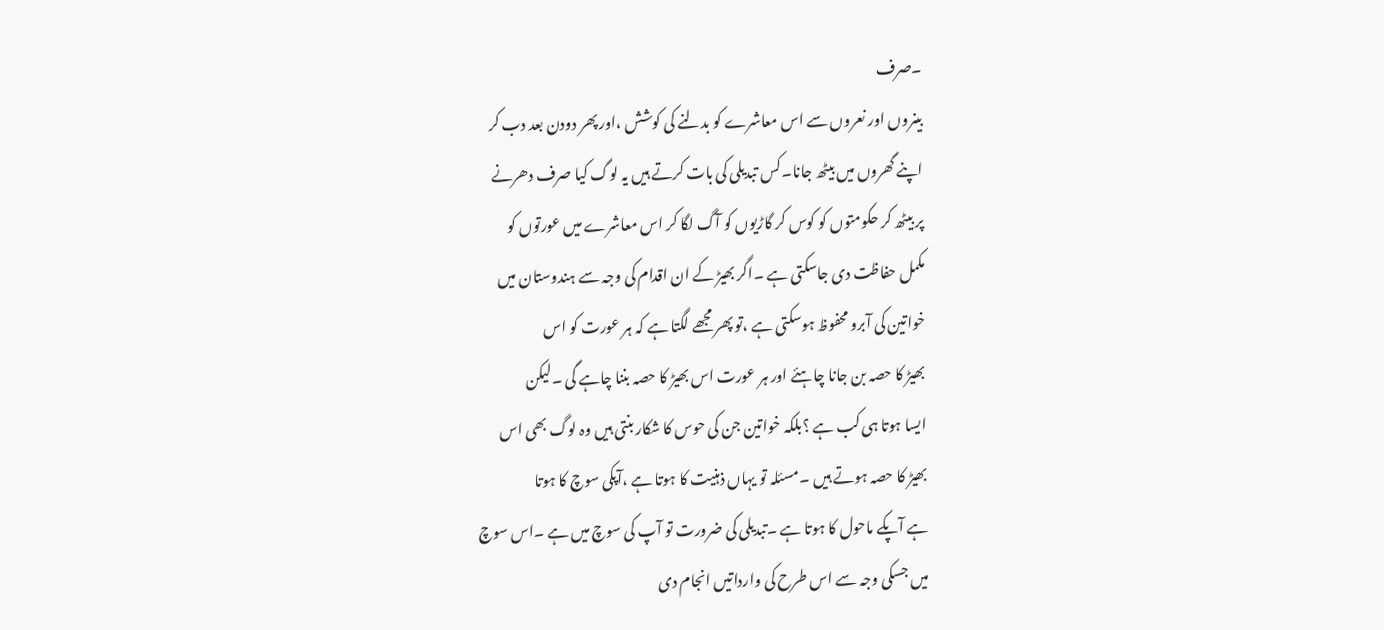۔صرف
بینروں اور نعروں سے اس معاشرے کو بدلنے کی کوشش ،اور پھر دودن بعد دب کر
اپنے گھروں میں بیٹھ جانا۔کس تبدیلی کی بات کرتے ہیں یہ لوگ کیا صرف دھرنے
پر بیٹھ کر حکومتوں کو کوس کر گاڑیوں کو آگ لگا کر اس معاشرے میں عورتوں کو
مکمل حفاظت دی جاسکتی ہے ۔اگر بھیڑ کے ان اقدام کی وجہ سے ہندوستان میں
خواتین کی آبرو محفوظ ہوسکتی ہے ،تو پھر مجھے لگتا ہے کہ ہر عورت کو اس
بھیڑ کا حصہ بن جانا چاہئے اور ہر عورت اس بھیڑ کا حصہ بننا چاہے گی ۔لیکن
ایسا ہوتا ہی کب ہے ؟بلکہ خواتین جن کی حوس کا شکار بنتی ہیں وہ لوگ بھی اس
بھیڑ کا حصہ ہوتے ہیں ۔مسئلہ تو یہاں ذہنیت کا ہوتا ہے ،آپکی سوچ کا ہوتا
ہے آپکے ماحول کا ہوتا ہے ۔تبدیلی کی ضرورت تو آپ کی سوچ میں ہے ۔اس سوچ
میں جسکی وجہ سے اس طرح کی وارداتیں انجام دی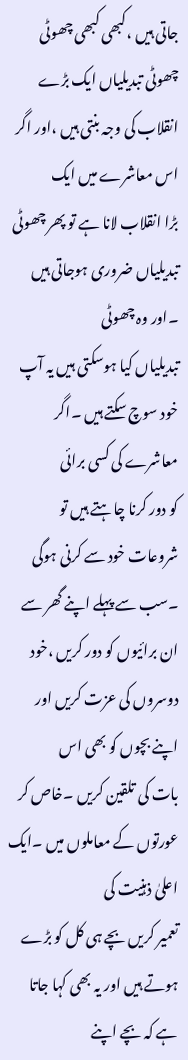جاتی ہیں ،کبھی کبھی چھوٹی
چھوٹی تبدیلیاں ایک بڑے انقلاب کی وجہ بنتی ہیں ،اور اگر اس معاشرے میں ایک
بڑا انقلاب لانا ہے تو پھر چھوٹی تبدیلیاں ضروری ہوجاتی ہیں ۔اور وہ چھوٹی
تبدیلیاں کیا ہوسکتی ہیں یہ آپ خود سوچ سکتے ہیں ۔اگر معاشرے کی کسی برائی
کو دور کرنا چاہتے ہیں تو شروعات خود سے کرنی ہوگی ۔سب سے پہلے اپنے گھر سے
ان برائیوں کو دور کریں ،خود دوسروں کی عزت کریں اور اپنے بچوں کو بھی اس
بات کی تلقین کریں ۔خاص کر عورتوں کے معاملوں میں ۔ایک اعلیٰ ذہنیت کی
تعمیر کریں بچے ہی کل کو بڑے ہوتے ہیں اور یہ بھی کہا جاتا ہے کہ بچے اپنے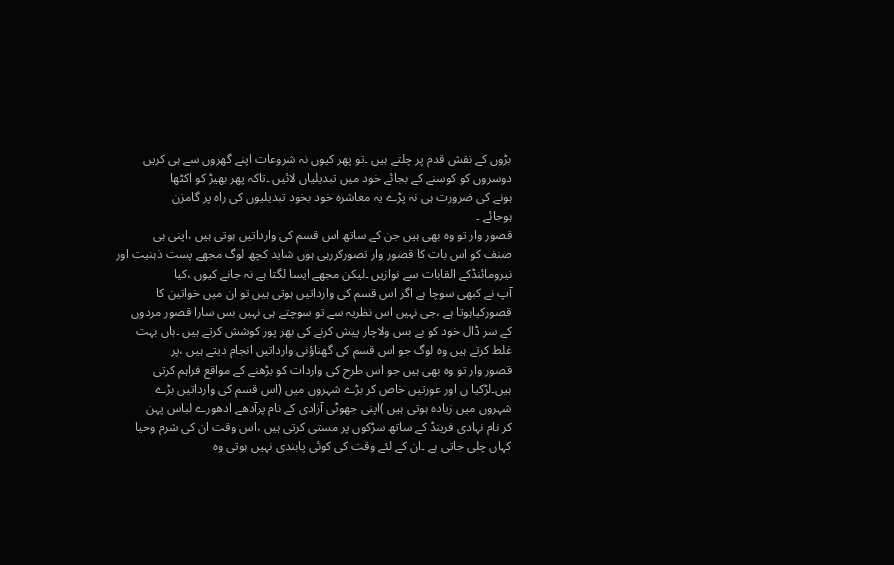بڑوں کے نقش قدم پر چلتے ہیں ۔تو پھر کیوں نہ شروعات اپنے گھروں سے ہی کریں
دوسروں کو کوسنے کے بجائے خود میں تبدیلیاں لائیں ۔تاکہ پھر بھیڑ کو اکٹھا
ہونے کی ضرورت ہی نہ پڑے یہ معاشرہ خود بخود تبدیلیوں کی راہ پر گامزن
ہوجائے ۔
قصور وار تو وہ بھی ہیں جن کے ساتھ اس قسم کی وارداتیں ہوتی ہیں ،اپنی ہی
صنف کو اس بات کا قصور وار تصورکررہی ہوں شاید کچھ لوگ مجھے پست ذہنیت اور
نیرومائنڈکے القابات سے نوازیں ۔لیکن مجھے ایسا لگتا ہے نہ جانے کیوں ،کیا
آپ نے کبھی سوچا ہے اگر اس قسم کی وارداتیں ہوتی ہیں تو ان میں خواتین کا
قصورکیاہوتا ہے ،جی نہیں اس نظریہ سے تو سوچتے ہی نہیں بس سارا قصور مردوں
کے سر ڈال خود کو بے بس ولاچار پیش کرنے کی بھر پور کوشش کرتے ہیں ۔ہاں بہت
غلط کرتے ہیں وہ لوگ جو اس قسم کی گھناؤنی وارداتیں انجام دیتے ہیں ،پر
قصور وار تو وہ بھی ہیں جو اس طرح کی واردات کو بڑھنے کے مواقع فراہم کرتی
ہیں۔لڑکیا ں اور عورتیں خاص کر بڑے شہروں میں (اس قسم کی وارداتیں بڑے
شہروں میں زیادہ ہوتی ہیں )اپنی جھوٹی آزادی کے نام پرآدھے ادھورے لباس پہن
کر نام نہادی فرینڈ کے ساتھ سڑکوں پر مستی کرتی ہیں ،اس وقت ان کی شرم وحیا
کہاں چلی جاتی ہے ۔ان کے لئے وقت کی کوئی پابندی نہیں ہوتی وہ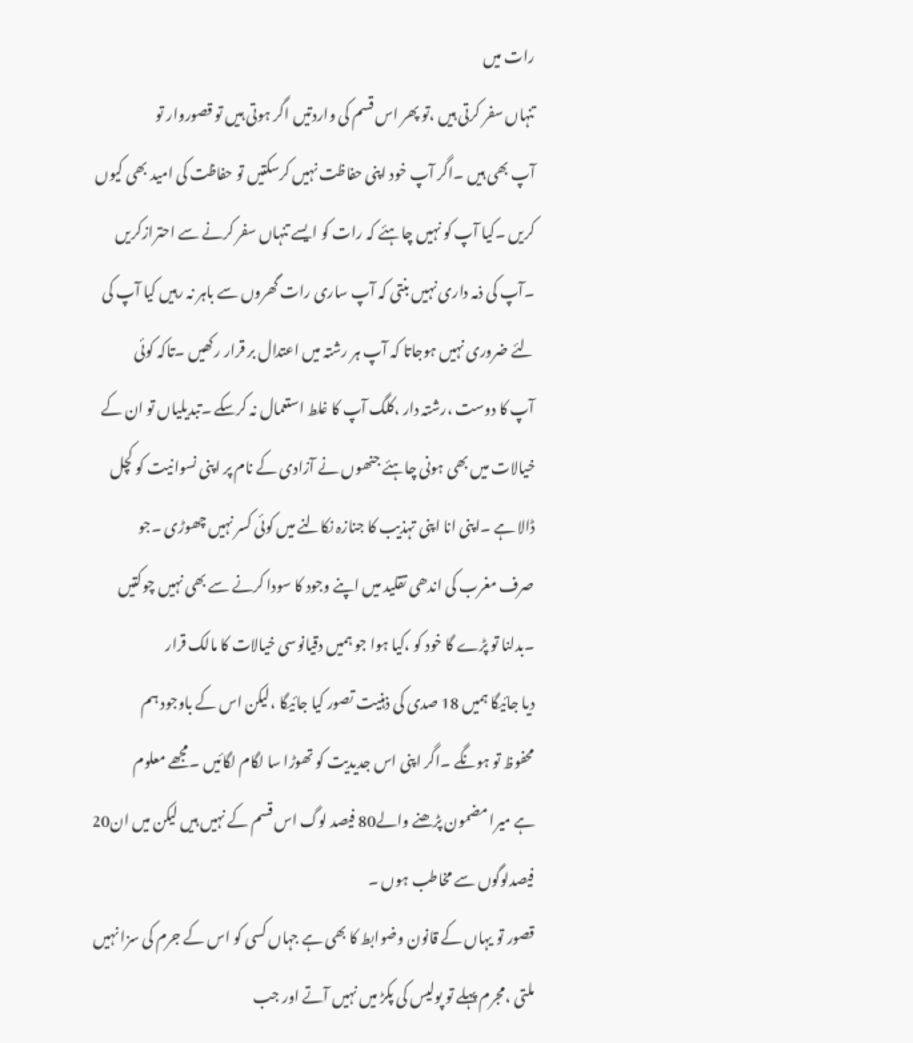رات میں
تنہاں سفر کرتی ہیں ،تو پھر اس قسم کی واردتیں اگر ہوتی ہیں تو قصوروار تو
آپ بھی ہیں ۔اگر آپ خود اپنی حفاظت نہیں کرسکتیں تو حفاظت کی امید بھی کیوں
کریں ۔کیا آپ کو نہیں چاہئے کہ رات کو ایسے تنہاں سفر کرنے سے احترازکریں
۔آپ کی ذمہ داری نہیں بنتی کہ آپ ساری رات گھروں سے باہر نہ رہیں کیا آپ کی
لئے ضروری نہیں ہوجاتا کہ آپ ہر رشتہ میں اعتدال بر قرار رکھیں ۔تاکہ کوئی
آپ کا دوست ،رشتہ دار ،کلگ آپ کا غلط استعمال نہ کرسکے ۔تبدیلیاں تو ان کے
خیالات میں بھی ہونی چاہئے جنھوں نے آزادی کے نام پر اپنی نسوانیت کو کچل
ڈالا ہے ۔اپنی انا اپنی تہذیب کا جنازہ نکالنے میں کوئی کسر نہیں چھوڑی ۔جو
صرف مغرب کی اندھی تقلید میں اپنے وجود کا سودا کرنے سے بھی نہیں چوکتیں
۔بدلنا تو پڑے گا خود کو ،کیا ہوا جو ہمیں دقیانوسی خیالات کا مالک قرار
دیا جائیگا ہمیں 18 صدی کی ذہنیت تصور کیا جائیگا ،لیکن اس کے باوجود ہم
محفوظ تو ہونگے ۔اگر اپنی اس جدیدیت کو تھوڑا سا لگام لگائیں ۔مجھے معلوم
ہے میرا مضمون پڑھنے والے80 فیصد لوگ اس قسم کے نہیں ہیں لیکن میں ان20
فیصدلوگوں سے مخاطب ہوں ۔
قصور تو یہاں کے قانون وضوابط کا بھی ہے جہاں کسی کو اس کے جرم کی سزا نہیں
ملتی ،مجرم پہلے تو پولیس کی پکڑ میں نہیں آتے اور جب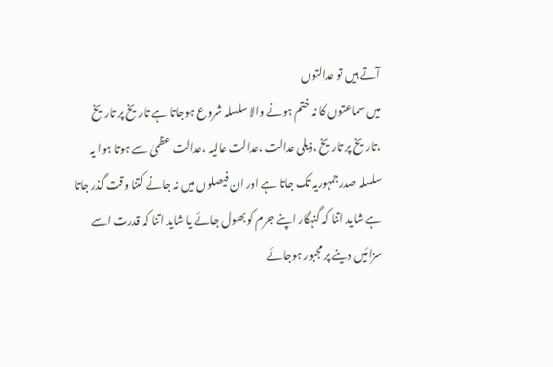آتے ہیں تو عدالتوں
میں سماعتوں کا نہ ختم ہونے والا سلسلہ شروع ہوجاتا ہے تاریخ پر تاریخ
،تاریخ پر تاریخ ،ذیلی عدالت ،عدالت عالیہ ،عدالت عظمیٰ سے ہوتا ہوا یہ
سلسلہ صدرجمہوریہ تک جاتا ہے اور ان فیصلوں میں نہ جانے کتنا وقت گذر جاتا
ہے شاید اتنا کہ گنہگار اپنے جرم کو بھول جائے یا شاید اتنا کہ قدرت اسے
سزائیں دینے پر مجبور ہوجائے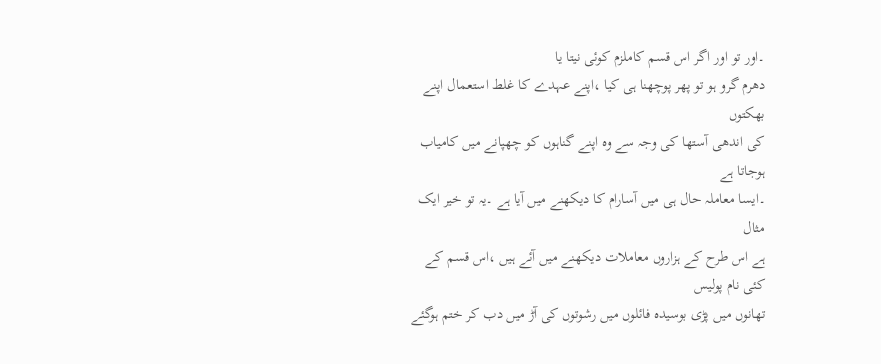۔اور تو اور اگر اس قسم کاملزم کوئی نیتا یا
دھرم گرو ہو تو پھر پوچھنا ہی کیا ،اپنے عہدے کا غلط استعمال اپنے بھکتوں
کی اندھی آستھا کی وجہ سے وہ اپنے گناہوں کو چھپانے میں کامیاب ہوجاتا ہے
۔ایسا معاملہ حال ہی میں آسارام کا دیکھنے میں آیا ہے ۔یہ تو خیر ایک مثال
ہے اس طرح کے ہزاروں معاملات دیکھنے میں آئے ہیں ،اس قسم کے کئی نام پولیس
تھانوں میں پڑی بوسیدہ فائلوں میں رشوتوں کی آڑ میں دب کر ختم ہوگئے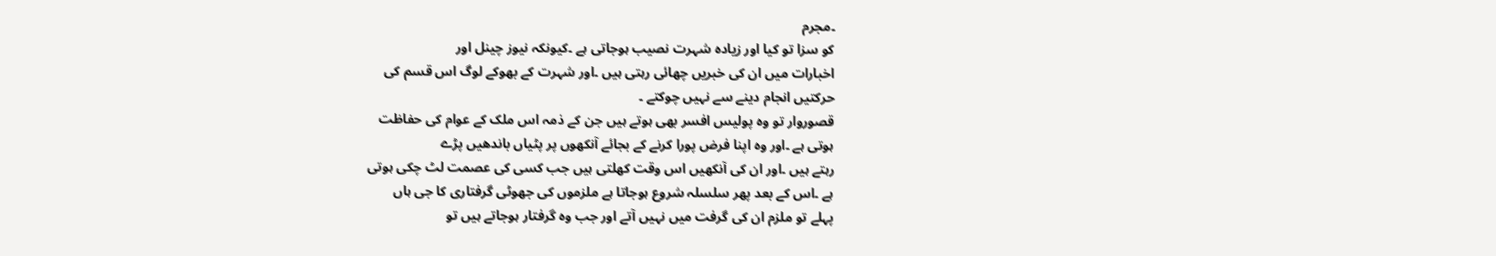۔مجرم
کو سزا تو کیا اور زیادہ شہرت نصیب ہوجاتی ہے ۔کیونکہ نیوز چینل اور
اخبارات میں ان کی خبریں چھائی رہتی ہیں ۔اور شہرت کے بھوکے لوگ اس قسم کی
حرکتیں انجام دینے سے نہیں چوکتے ۔
قصوروار تو وہ پولیس افسر بھی ہوتے ہیں جن کے ذمہ اس ملک کے عوام کی حفاظت
ہوتی ہے ۔اور وہ اپنا فرض پورا کرنے کے بجائے آنکھوں پر پٹیاں باندھیں پڑے
رہتے ہیں ۔اور ان کی آنکھیں اس وقت کھلتی ہیں جب کسی کی عصمت لٹ چکی ہوتی
ہے ۔اس کے بعد پھر سلسلہ شروع ہوجاتا ہے ملزموں کی جھوٹی گرفتاری کا جی ہاں
پہلے تو ملزم ان کی گرفت میں نہیں آتے اور جب وہ گرفتار ہوجاتے ہیں تو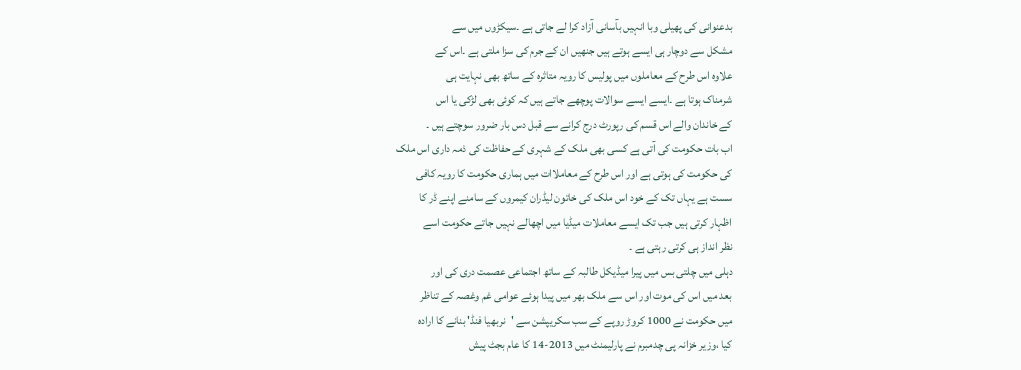بدعنوانی کی پھیلی وبا انہیں بآسانی آزاد کرا لے جاتی ہے ۔سیکڑوں میں سے
مشکل سے دوچار ہی ایسے ہوتے ہیں جنھیں ان کے جرم کی سزا ملتی ہے ۔اس کے
علاوہ اس طرح کے معاملوں میں پولیس کا رویہ متاثرہ کے ساتھ بھی نہایت ہی
شرمناک ہوتا ہے ۔ایسے ایسے سوالات پوچھے جاتے ہیں کہ کوئی بھی لڑکی یا اس
کے خاندان والے اس قسم کی رپورٹ درج کرانے سے قبل دس بار ضرور سوچتے ہیں ۔
اب بات حکومت کی آتی ہے کسی بھی ملک کے شہری کے حفاظت کی ذمہ داری اس ملک
کی حکومت کی ہوتی ہے اور اس طرح کے معاملاات میں ہماری حکومت کا رویہ کافی
سست ہے یہاں تک کے خود اس ملک کی خاتون لیڈران کیمروں کے سامنے اپنے ڈر کا
اظہار کرتی ہیں جب تک ایسے معاملات میڈیا میں اچھالے نہیں جاتے حکومت اسے
نظر انداز ہی کرتی رہتی ہے ۔
دہلی میں چلتی بس میں پیرا میڈیکل طالبہ کے ساتھ اجتماعی عصمت دری کی اور
بعد میں اس کی موت اور اس سے ملک بھر میں پیدا ہوئے عوامی غم وغصہ کے تناظر
میں حکومت نے 1000 کروڑ روپے کے سب سکریپشن سے 'نربھیا فنڈ' بنانے کا ارادہ
کیا ،وزیر خزانہ پی چدمبرم نے پارلیمنٹ میں 2013-14 کا عام بجٹ پیش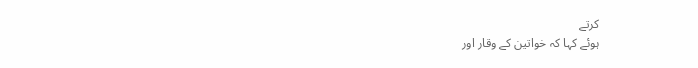کرتے
ہوئے کہا کہ خواتین کے وقار اور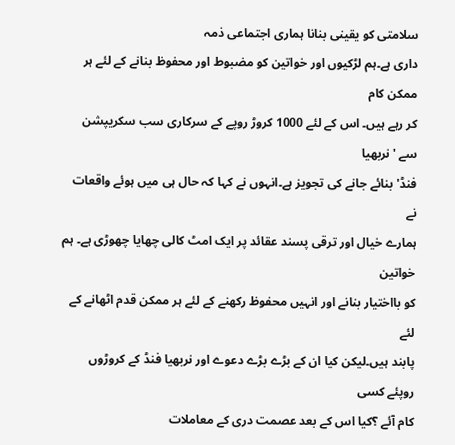سلامتی کو یقینی بنانا ہماری اجتماعی ذمہ
داری ہے۔ہم لڑکیوں اور خواتین کو مضبوط اور محفوظ بنانے کے لئے ہر ممکن کام
کر رہے ہیں۔ اس کے لئے 1000 کروڑ روپے کے سرکاری سب سکریپشن سے 'نربھیا
فنڈ' بنائے جانے کی تجویز ہے۔انہوں نے کہا کہ حال ہی میں ہوئے واقعات نے
ہمارے خیال اور ترقی پسند عقائد پر ایک امٹ کالی چھایا چھوڑی ہے۔ ہم خواتین
کو بااختیار بنانے اور انہیں محفوظ رکھنے کے لئے ہر ممکن قدم اٹھانے کے لئے
پابند ہیں۔لیکن کیا ان کے بڑے بڑے دعوے اور نربھیا فنڈ کے کروڑوں روپئے کسی
کام آئے ؟کیا اس کے بعد عصمت دری کے معاملات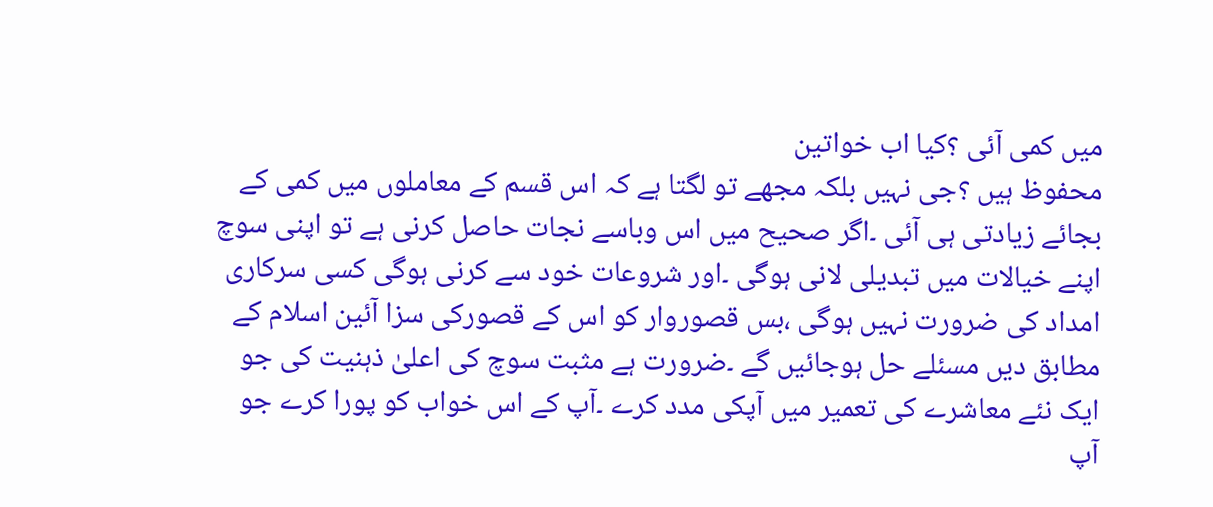میں کمی آئی ؟کیا اب خواتین
محفوظ ہیں ؟جی نہیں بلکہ مجھے تو لگتا ہے کہ اس قسم کے معاملوں میں کمی کے
بجائے زیادتی ہی آئی ۔اگر صحیح میں اس وباسے نجات حاصل کرنی ہے تو اپنی سوچ
اپنے خیالات میں تبدیلی لانی ہوگی ۔اور شروعات خود سے کرنی ہوگی کسی سرکاری
امداد کی ضرورت نہیں ہوگی ،بس قصوروار کو اس کے قصورکی سزا آئین اسلام کے
مطابق دیں مسئلے حل ہوجائیں گے ۔ضرورت ہے مثبت سوچ کی اعلیٰ ذہنیت کی جو
ایک نئے معاشرے کی تعمیر میں آپکی مدد کرے ۔آپ کے اس خواب کو پورا کرے جو
آپ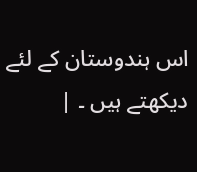اس ہندوستان کے لئے دیکھتے ہیں ۔ |